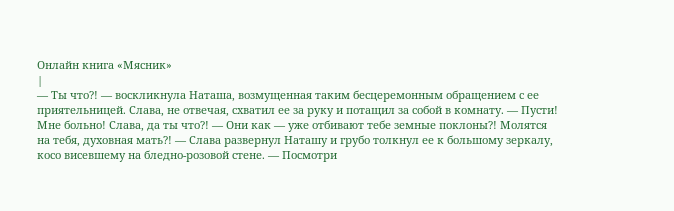Онлайн книга «Мясник»
|
— Ты что?! — воскликнула Наташа, возмущенная таким бесцеремонным обращением с ее приятельницей. Слава, не отвечая, схватил ее за руку и потащил за собой в комнату. — Пусти! Мне больно! Слава, да ты что?! — Они как — уже отбивают тебе земные поклоны?! Молятся на тебя, духовная мать?! — Слава развернул Наташу и грубо толкнул ее к большому зеркалу, косо висевшему на бледно-розовой стене. — Посмотри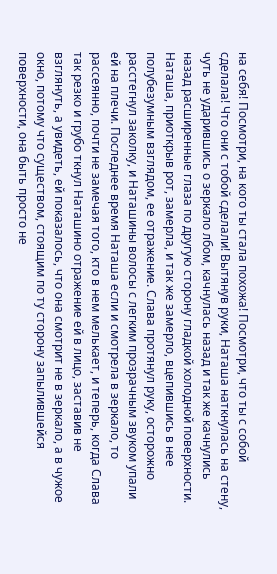на себя! Посмотри, на кого ты стала похожа! Посмотри, что ты с собой сделала! Что они с тобой сделали! Вытянув руки, Наташа наткнулась на стену, чуть не ударившись о зеркало лбом, качнулась назад и так же качнулись назад расширенные глаза по другую сторону гладкой холодной поверхности. Наташа, приоткрыв рот, замерла, и так же замерло, вцепившись в нее полубезумным взглядом, ее отражение. Слава протянул руку, осторожно расстегнул заколку, и Наташины волосы с легким прозрачным звуком упали ей на плечи. Последнее время Наташа если и смотрела в зеркало, то рассеянно, почти не замечая того, кто в нем мелькает, и теперь, когда Слава так резко и грубо ткнул Наташино отражение ей в лицо, заставив не взглянуть, а увидеть, ей показалось, что она смотрит не в зеркало, а в чужое окно, потому что существом, стоящим по ту сторону запылившейся поверхности, она быть просто не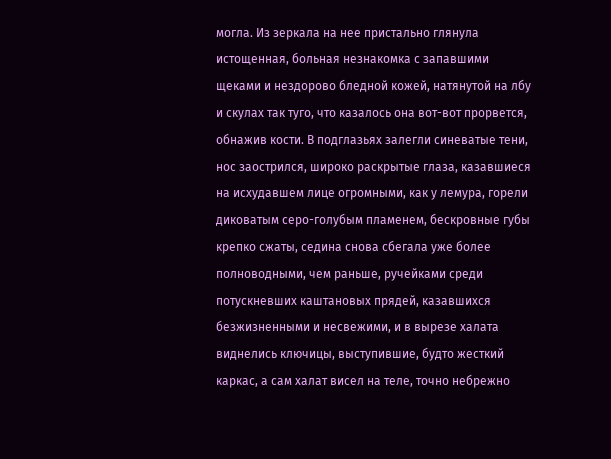могла. Из зеркала на нее пристально глянула истощенная, больная незнакомка с запавшими щеками и нездорово бледной кожей, натянутой на лбу и скулах так туго, что казалось она вот-вот прорвется, обнажив кости. В подглазьях залегли синеватые тени, нос заострился, широко раскрытые глаза, казавшиеся на исхудавшем лице огромными, как у лемура, горели диковатым серо-голубым пламенем, бескровные губы крепко сжаты, седина снова сбегала уже более полноводными, чем раньше, ручейками среди потускневших каштановых прядей, казавшихся безжизненными и несвежими, и в вырезе халата виднелись ключицы, выступившие, будто жесткий каркас, а сам халат висел на теле, точно небрежно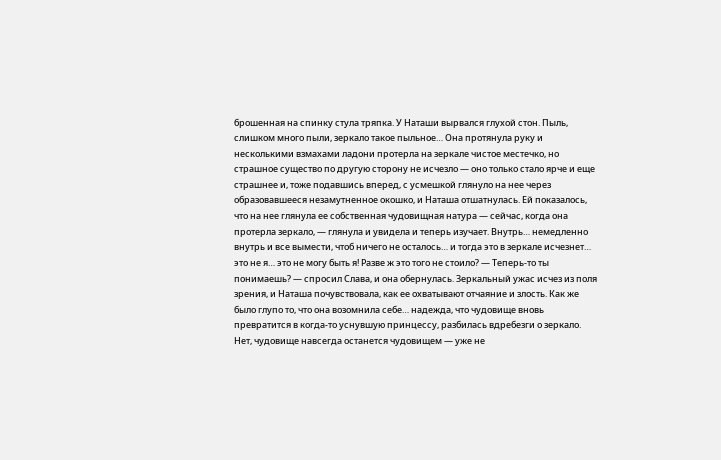брошенная на спинку стула тряпка. У Наташи вырвался глухой стон. Пыль, слишком много пыли, зеркало такое пыльное… Она протянула руку и несколькими взмахами ладони протерла на зеркале чистое местечко, но страшное существо по другую сторону не исчезло — оно только стало ярче и еще страшнее и, тоже подавшись вперед, с усмешкой глянуло на нее через образовавшееся незамутненное окошко, и Наташа отшатнулась. Ей показалось, что на нее глянула ее собственная чудовищная натура — сейчас, когда она протерла зеркало, — глянула и увидела и теперь изучает. Внутрь… немедленно внутрь и все вымести, чтоб ничего не осталось… и тогда это в зеркале исчезнет… это не я… это не могу быть я! Разве ж это того не стоило? — Теперь-то ты понимаешь? — спросил Слава, и она обернулась. Зеркальный ужас исчез из поля зрения, и Наташа почувствовала, как ее охватывают отчаяние и злость. Как же было глупо то, что она возомнила себе… надежда, что чудовище вновь превратится в когда-то уснувшую принцессу, разбилась вдребезги о зеркало. Нет, чудовище навсегда останется чудовищем — уже не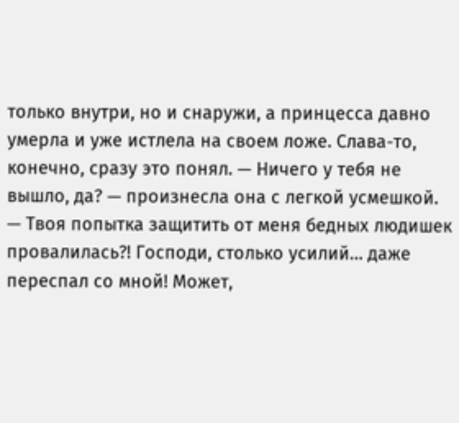только внутри, но и снаружи, а принцесса давно умерла и уже истлела на своем ложе. Слава-то, конечно, сразу это понял. — Ничего у тебя не вышло, да? — произнесла она с легкой усмешкой. — Твоя попытка защитить от меня бедных людишек провалилась?! Господи, столько усилий… даже переспал со мной! Может,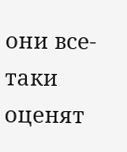они все-таки оценят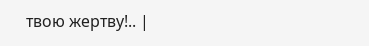твою жертву!.. |